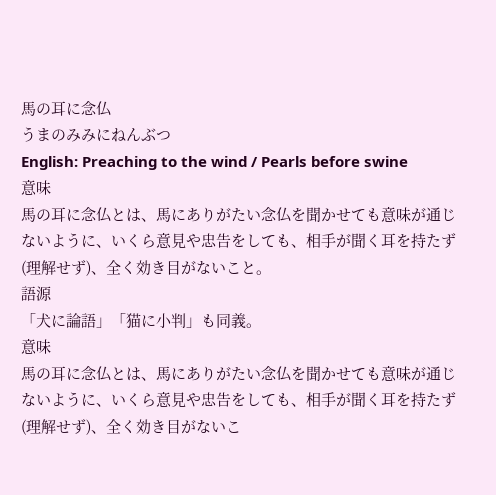馬の耳に念仏
うまのみみにねんぶつ
English: Preaching to the wind / Pearls before swine
意味
馬の耳に念仏とは、馬にありがたい念仏を聞かせても意味が通じないように、いくら意見や忠告をしても、相手が聞く耳を持たず(理解せず)、全く効き目がないこと。
語源
「犬に論語」「猫に小判」も同義。
意味
馬の耳に念仏とは、馬にありがたい念仏を聞かせても意味が通じないように、いくら意見や忠告をしても、相手が聞く耳を持たず(理解せず)、全く効き目がないこ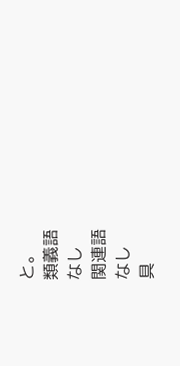と。
類義語
なし
関連語
なし
具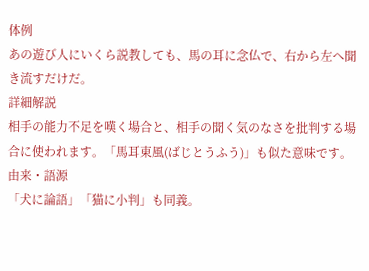体例
あの遊び人にいくら説教しても、馬の耳に念仏で、右から左へ聞き流すだけだ。
詳細解説
相手の能力不足を嘆く場合と、相手の聞く気のなさを批判する場合に使われます。「馬耳東風(ばじとうふう)」も似た意味です。
由来・語源
「犬に論語」「猫に小判」も同義。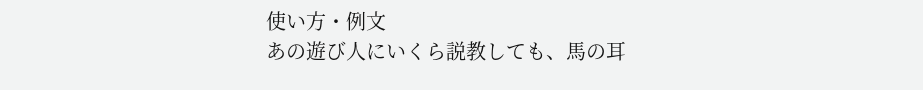使い方・例文
あの遊び人にいくら説教しても、馬の耳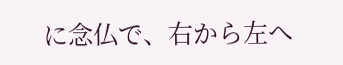に念仏で、右から左へ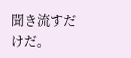聞き流すだけだ。